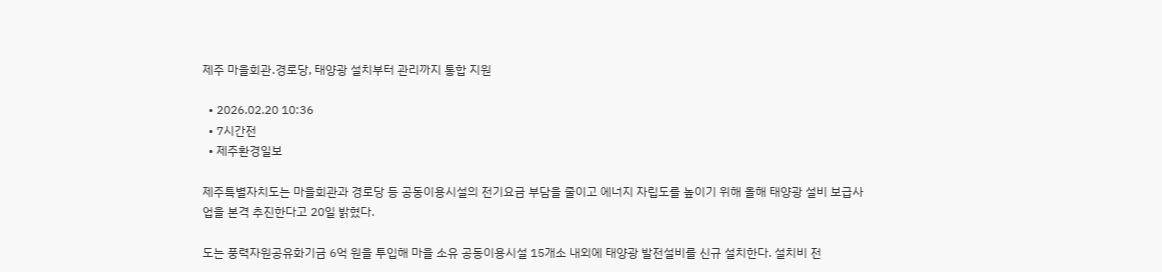제주 마을회관․경로당, 태양광 설치부터 관리까지 통합 지원

  • 2026.02.20 10:36
  • 7시간전
  • 제주환경일보

제주특별자치도는 마을회관과 경로당 등 공동이용시설의 전기요금 부담을 줄이고 에너지 자립도를 높이기 위해 올해 태양광 설비 보급사업을 본격 추진한다고 20일 밝혔다.

도는 풍력자원공유화기금 6억 원을 투입해 마을 소유 공동이용시설 15개소 내외에 태양광 발전설비를 신규 설치한다. 설치비 전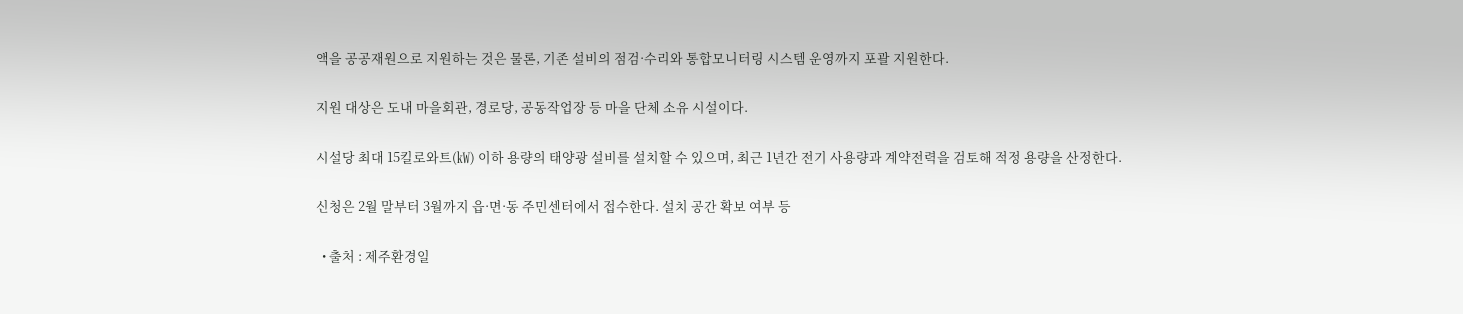액을 공공재원으로 지원하는 것은 물론, 기존 설비의 점검·수리와 통합모니터링 시스템 운영까지 포괄 지원한다.

지원 대상은 도내 마을회관, 경로당, 공동작업장 등 마을 단체 소유 시설이다.

시설당 최대 15킬로와트(㎾) 이하 용량의 태양광 설비를 설치할 수 있으며, 최근 1년간 전기 사용량과 계약전력을 검토해 적정 용량을 산정한다.

신청은 2월 말부터 3월까지 읍·면·동 주민센터에서 접수한다. 설치 공간 확보 여부 등

  • 출처 : 제주환경일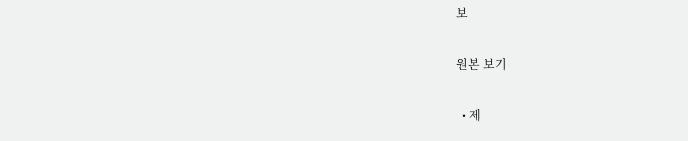보

원본 보기

  • 제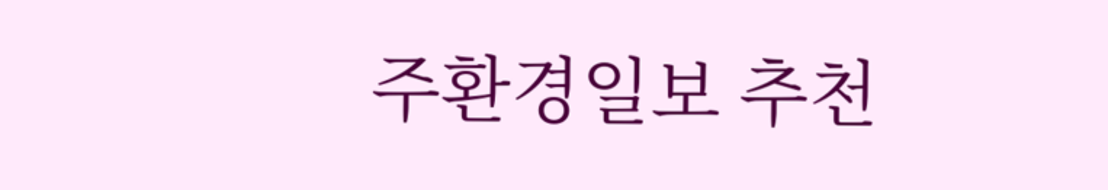주환경일보 추천